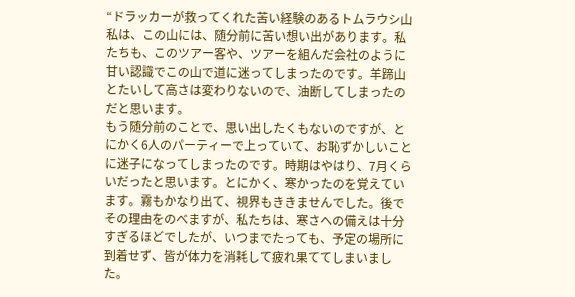“ドラッカーが救ってくれた苦い経験のあるトムラウシ山
私は、この山には、随分前に苦い想い出があります。私たちも、このツアー客や、ツアーを組んだ会社のように甘い認識でこの山で道に迷ってしまったのです。羊蹄山とたいして高さは変わりないので、油断してしまったのだと思います。
もう随分前のことで、思い出したくもないのですが、とにかく6人のパーティーで上っていて、お恥ずかしいことに迷子になってしまったのです。時期はやはり、7月くらいだったと思います。とにかく、寒かったのを覚えています。霧もかなり出て、視界もききませんでした。後でその理由をのべますが、私たちは、寒さへの備えは十分すぎるほどでしたが、いつまでたっても、予定の場所に到着せず、皆が体力を消耗して疲れ果ててしまいました。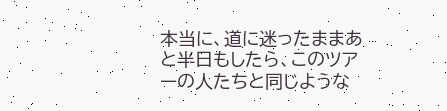本当に、道に迷ったままあと半日もしたら、このツアーの人たちと同じような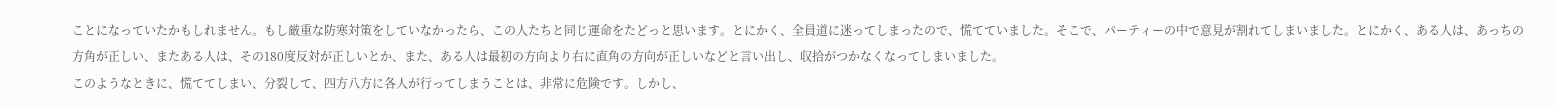ことになっていたかもしれません。もし厳重な防寒対策をしていなかったら、この人たちと同じ運命をたどっと思います。とにかく、全員道に迷ってしまったので、慌てていました。そこで、パーティーの中で意見が割れてしまいました。とにかく、ある人は、あっちの方角が正しい、またある人は、その180度反対が正しいとか、また、ある人は最初の方向より右に直角の方向が正しいなどと言い出し、収拾がつかなくなってしまいました。
このようなときに、慌ててしまい、分裂して、四方八方に各人が行ってしまうことは、非常に危険です。しかし、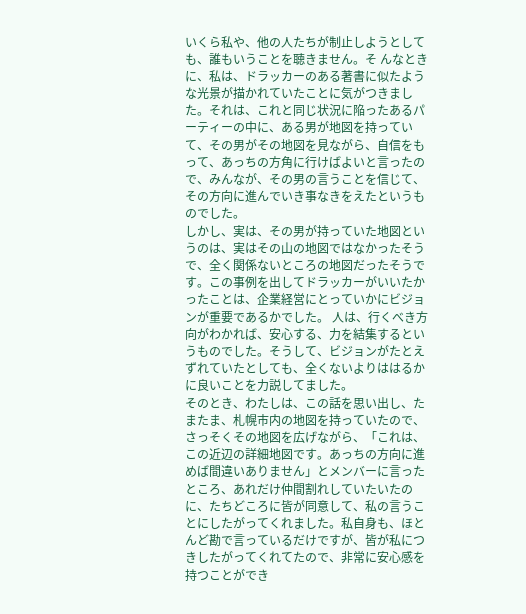いくら私や、他の人たちが制止しようとしても、誰もいうことを聴きません。そ んなときに、私は、ドラッカーのある著書に似たような光景が描かれていたことに気がつきました。それは、これと同じ状況に陥ったあるパーティーの中に、ある男が地図を持っていて、その男がその地図を見ながら、自信をもって、あっちの方角に行けばよいと言ったので、みんなが、その男の言うことを信じて、その方向に進んでいき事なきをえたというものでした。
しかし、実は、その男が持っていた地図というのは、実はその山の地図ではなかったそうで、全く関係ないところの地図だったそうです。この事例を出してドラッカーがいいたかったことは、企業経営にとっていかにビジョンが重要であるかでした。 人は、行くべき方向がわかれば、安心する、力を結集するというものでした。そうして、ビジョンがたとえずれていたとしても、全くないよりははるかに良いことを力説してました。
そのとき、わたしは、この話を思い出し、たまたま、札幌市内の地図を持っていたので、さっそくその地図を広げながら、「これは、この近辺の詳細地図です。あっちの方向に進めば間違いありません」とメンバーに言ったところ、あれだけ仲間割れしていたいたのに、たちどころに皆が同意して、私の言うことにしたがってくれました。私自身も、ほとんど勘で言っているだけですが、皆が私につきしたがってくれてたので、非常に安心感を持つことができ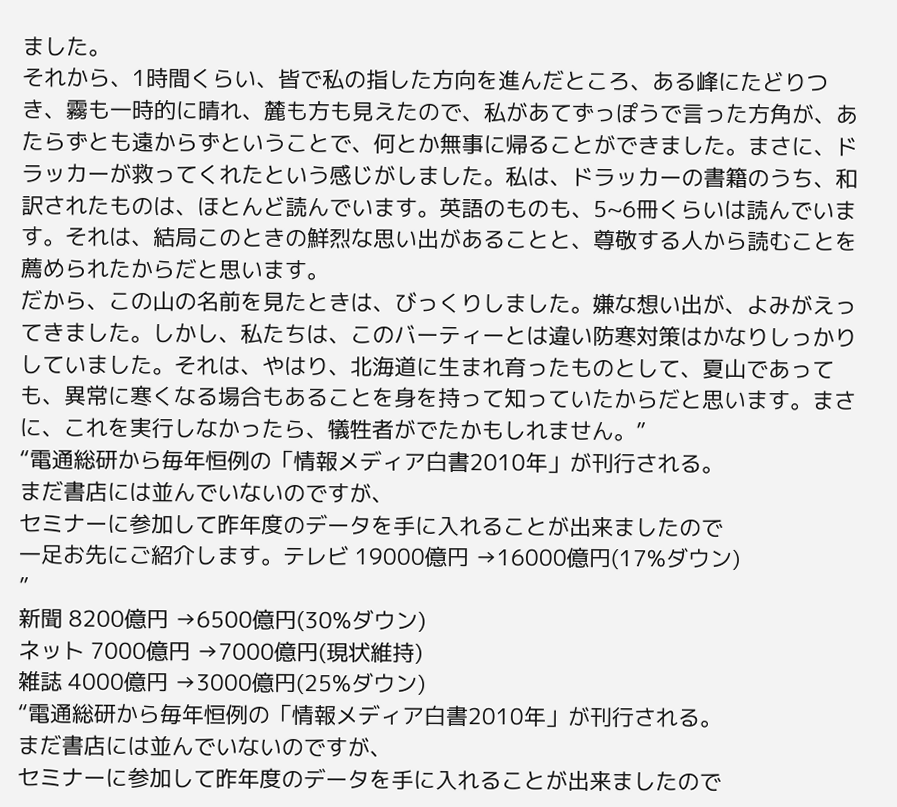ました。
それから、1時間くらい、皆で私の指した方向を進んだところ、ある峰にたどりつき、霧も一時的に晴れ、麓も方も見えたので、私があてずっぽうで言った方角が、あたらずとも遠からずということで、何とか無事に帰ることができました。まさに、ドラッカーが救ってくれたという感じがしました。私は、ドラッカーの書籍のうち、和訳されたものは、ほとんど読んでいます。英語のものも、5~6冊くらいは読んでいます。それは、結局このときの鮮烈な思い出があることと、尊敬する人から読むことを薦められたからだと思います。
だから、この山の名前を見たときは、びっくりしました。嫌な想い出が、よみがえってきました。しかし、私たちは、このバーティーとは違い防寒対策はかなりしっかりしていました。それは、やはり、北海道に生まれ育ったものとして、夏山であっても、異常に寒くなる場合もあることを身を持って知っていたからだと思います。まさに、これを実行しなかったら、犠牲者がでたかもしれません。”
“電通総研から毎年恒例の「情報メディア白書2010年」が刊行される。
まだ書店には並んでいないのですが、
セミナーに参加して昨年度のデータを手に入れることが出来ましたので
一足お先にご紹介します。テレビ 19000億円 →16000億円(17%ダウン)
”
新聞 8200億円 →6500億円(30%ダウン)
ネット 7000億円 →7000億円(現状維持)
雑誌 4000億円 →3000億円(25%ダウン)
“電通総研から毎年恒例の「情報メディア白書2010年」が刊行される。
まだ書店には並んでいないのですが、
セミナーに参加して昨年度のデータを手に入れることが出来ましたので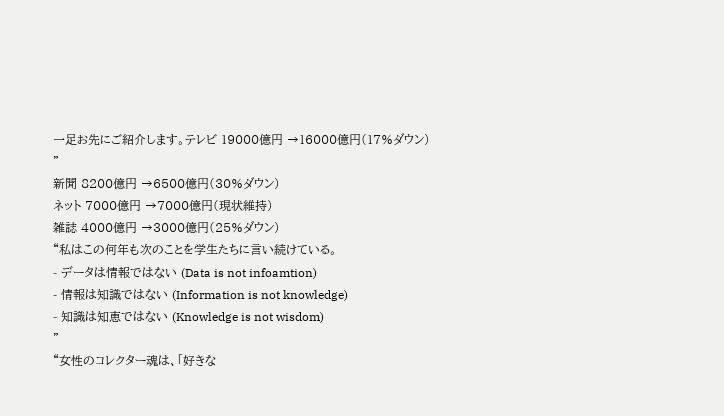一足お先にご紹介します。テレビ 19000億円 →16000億円(17%ダウン)
”
新聞 8200億円 →6500億円(30%ダウン)
ネット 7000億円 →7000億円(現状維持)
雑誌 4000億円 →3000億円(25%ダウン)
“私はこの何年も次のことを学生たちに言い続けている。
- データは情報ではない (Data is not infoamtion)
- 情報は知識ではない (Information is not knowledge)
- 知識は知恵ではない (Knowledge is not wisdom)
”
“女性のコレクター魂は、「好きな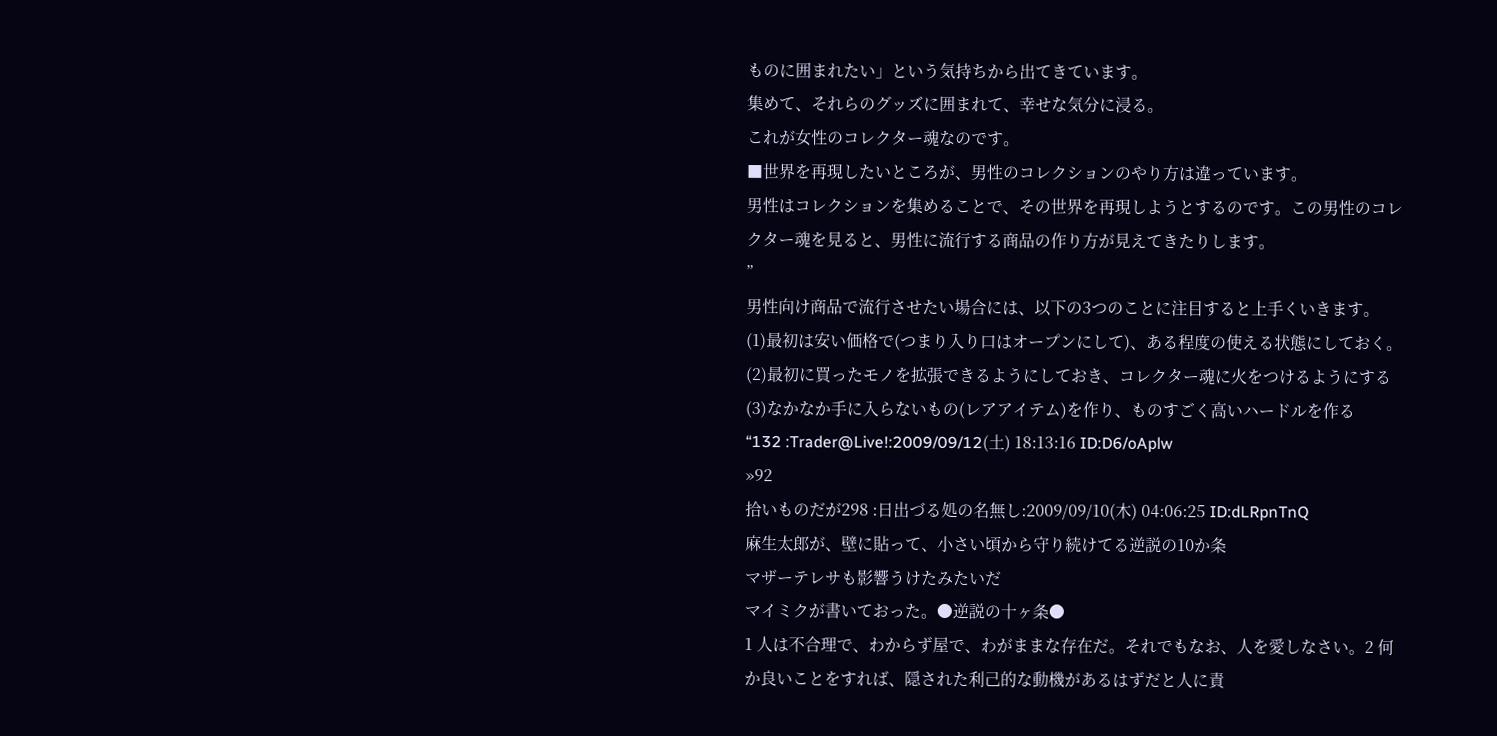ものに囲まれたい」という気持ちから出てきています。
集めて、それらのグッズに囲まれて、幸せな気分に浸る。
これが女性のコレクター魂なのです。
■世界を再現したいところが、男性のコレクションのやり方は違っています。
男性はコレクションを集めることで、その世界を再現しようとするのです。この男性のコレクター魂を見ると、男性に流行する商品の作り方が見えてきたりします。
”
男性向け商品で流行させたい場合には、以下の3つのことに注目すると上手くいきます。
(1)最初は安い価格で(つまり入り口はオープンにして)、ある程度の使える状態にしておく。
(2)最初に買ったモノを拡張できるようにしておき、コレクター魂に火をつけるようにする
(3)なかなか手に入らないもの(レアアイテム)を作り、ものすごく高いハードルを作る
“132 :Trader@Live!:2009/09/12(土) 18:13:16 ID:D6/oAplw
»92
拾いものだが298 :日出づる処の名無し:2009/09/10(木) 04:06:25 ID:dLRpnTnQ
麻生太郎が、壁に貼って、小さい頃から守り続けてる逆説の10か条
マザーテレサも影響うけたみたいだ
マイミクが書いておった。●逆説の十ヶ条●
1 人は不合理で、わからず屋で、わがままな存在だ。それでもなお、人を愛しなさい。2 何か良いことをすれば、隠された利己的な動機があるはずだと人に責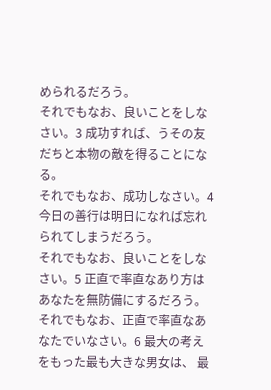められるだろう。
それでもなお、良いことをしなさい。3 成功すれば、うその友だちと本物の敵を得ることになる。
それでもなお、成功しなさい。4 今日の善行は明日になれば忘れられてしまうだろう。
それでもなお、良いことをしなさい。5 正直で率直なあり方はあなたを無防備にするだろう。
それでもなお、正直で率直なあなたでいなさい。6 最大の考えをもった最も大きな男女は、 最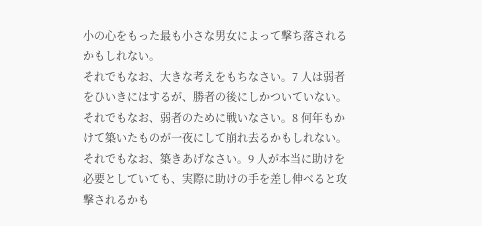小の心をもった最も小さな男女によって撃ち落されるかもしれない。
それでもなお、大きな考えをもちなさい。7 人は弱者をひいきにはするが、勝者の後にしかついていない。
それでもなお、弱者のために戦いなさい。8 何年もかけて築いたものが一夜にして崩れ去るかもしれない。
それでもなお、築きあげなさい。9 人が本当に助けを必要としていても、実際に助けの手を差し伸べると攻撃されるかも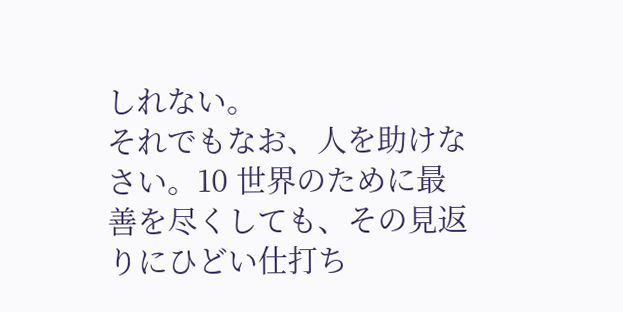しれない。
それでもなお、人を助けなさい。10 世界のために最善を尽くしても、その見返りにひどい仕打ち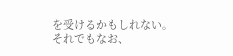を受けるかもしれない。
それでもなお、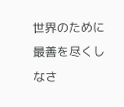世界のために最善を尽くしなさ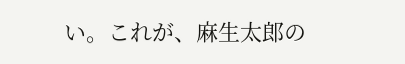い。これが、麻生太郎の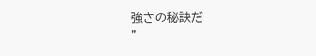強さの秘訣だ
”